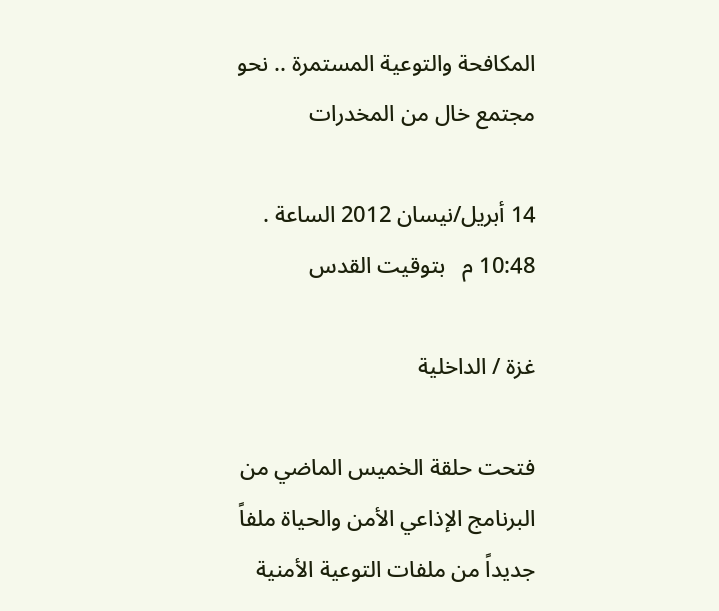المكافحة والتوعية المستمرة .. نحو مجتمع خال من المخدرات

14 أبريل/نيسان 2012 الساعة . 10:48 م   بتوقيت القدس

غزة / الداخلية

فتحت حلقة الخميس الماضي من البرنامج الإذاعي الأمن والحياة ملفاً جديداً من ملفات التوعية الأمنية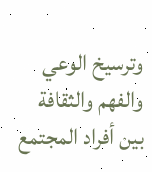وترسيخ الوعي والفهم والثقافة بين أفراد المجتمع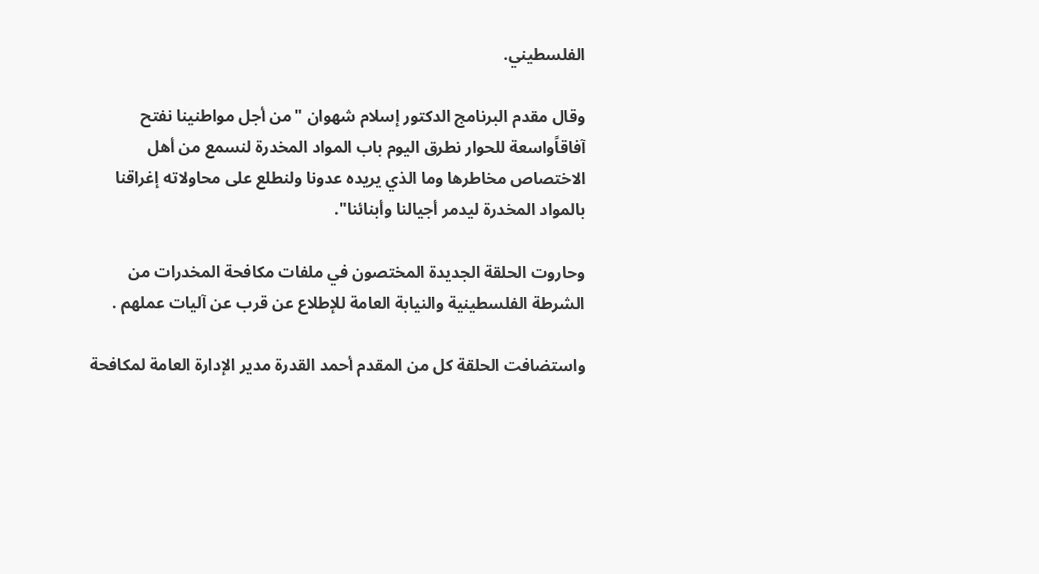الفلسطيني.

وقال مقدم البرنامج الدكتور إسلام شهوان "من أجل مواطنينا نفتح آفاقاًواسعة للحوار نطرق اليوم باب المواد المخدرة لنسمع من أهل الاختصاص مخاطرها وما الذي يريده عدونا ولنطلع على محاولاته إغراقنا بالمواد المخدرة ليدمر أجيالنا وأبنائنا".

وحاروت الحلقة الجديدة المختصون في ملفات مكافحة المخدرات من الشرطة الفلسطينية والنيابة العامة للإطلاع عن قرب عن آليات عملهم .

واستضافت الحلقة كل من المقدم أحمد القدرة مدير الإدارة العامة لمكافحة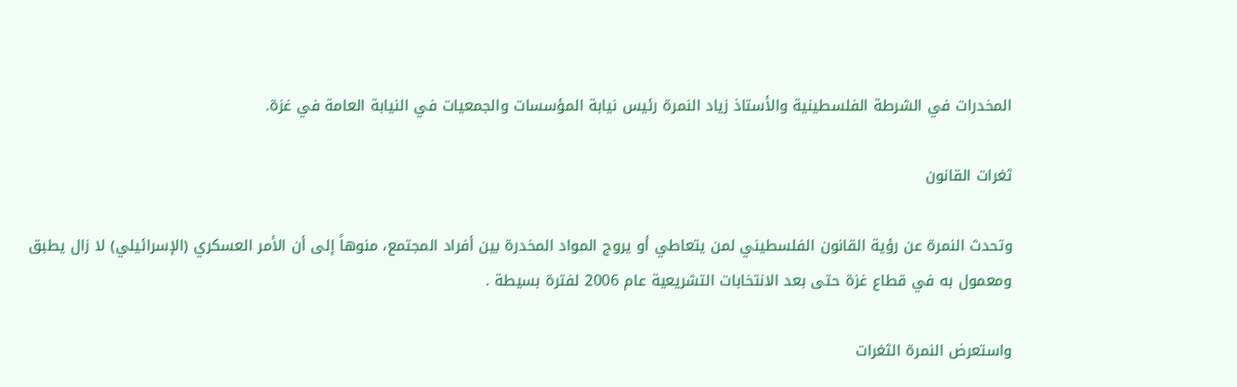المخدرات في الشرطة الفلسطينية والأستاذ زياد النمرة رئيس نيابة المؤسسات والجمعيات في النيابة العامة في غزة.

ثغرات القانون

وتحدث النمرة عن رؤية القانون الفلسطيني لمن يتعاطي أو يروج المواد المخدرة بين أفراد المجتمع، منوهاً إلى أن الأمر العسكري (الإسرائيلي) لا زال يطبق ومعمول به في قطاع غزة حتى بعد الانتخابات التشريعية عام 2006 لفترة بسيطة .

واستعرض النمرة الثغرات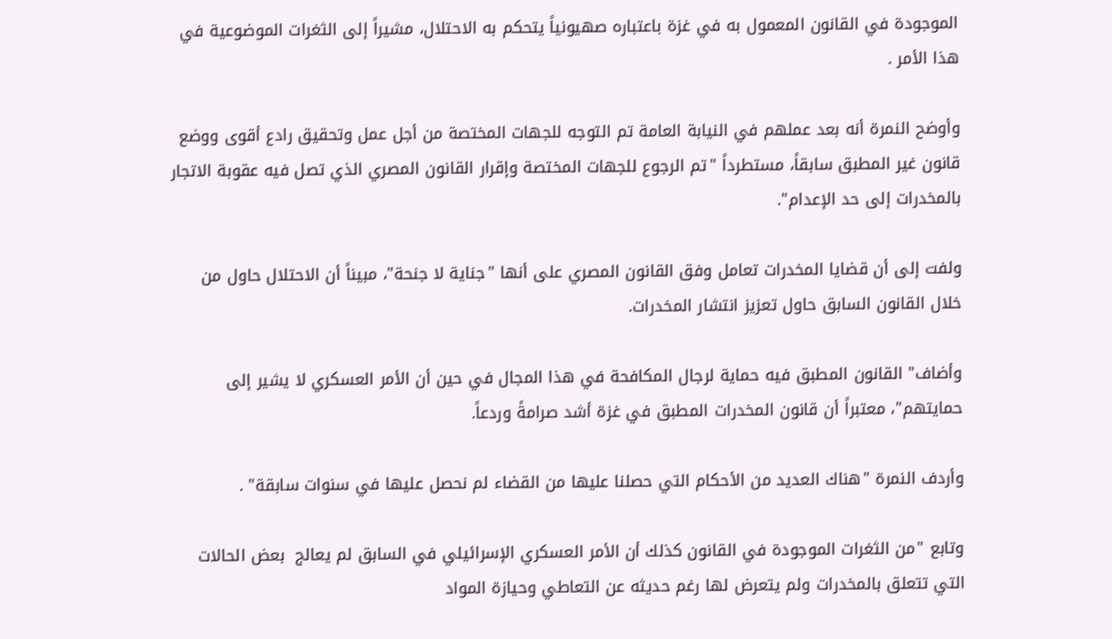الموجودة في القانون المعمول به في غزة باعتباره صهيونياً يتحكم به الاحتلال، مشيراً إلى الثغرات الموضوعية في هذا الأمر .

وأوضح النمرة أنه بعد عملهم في النيابة العامة تم التوجه للجهات المختصة من أجل عمل وتحقيق رادع أقوى ووضع قانون غير المطبق سابقاً، مستطرداً "تم الرجوع للجهات المختصة وإقرار القانون المصري الذي تصل فيه عقوبة الاتجار بالمخدرات إلى حد الإعدام".

ولفت إلى أن قضايا المخدرات تعامل وفق القانون المصري على أنها "جناية لا جنحة"، مبيناً أن الاحتلال حاول من خلال القانون السابق حاول تعزيز انتشار المخدرات.

وأضاف" القانون المطبق فيه حماية لرجال المكافحة في هذا المجال في حين أن الأمر العسكري لا يشير إلى حمايتهم"، معتبراً أن قانون المخدرات المطبق في غزة أشد صرامةً وردعاً.

وأردف النمرة "هناك العديد من الأحكام التي حصلنا عليها من القضاء لم نحصل عليها في سنوات سابقة" .

وتابع "من الثغرات الموجودة في القانون كذلك أن الأمر العسكري الإسرائيلي في السابق لم يعالج  بعض الحالات التي تتعلق بالمخدرات ولم يتعرض لها رغم حديثه عن التعاطي وحيازة المواد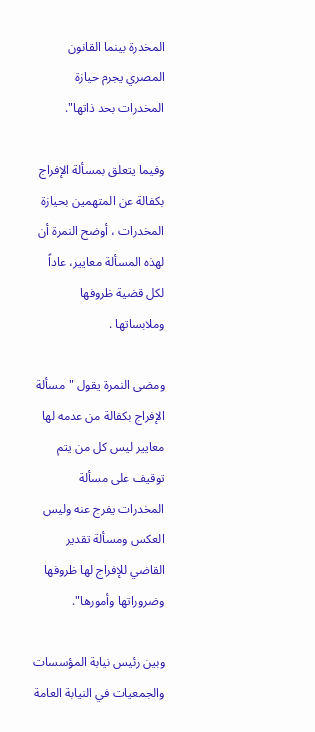المخدرة بينما القانون المصري يجرم حيازة المخدرات بحد ذاتها".

وفيما يتعلق بمسألة الإفراج بكفالة عن المتهمين بحيازة المخدرات ، أوضح النمرة أن لهذه المسألة معايير، عاداً لكل قضية ظروفها وملابساتها .

ومضى النمرة يقول "مسألة الإفراج بكفالة من عدمه لها معايير ليس كل من يتم توقيف على مسألة المخدرات يفرج عنه وليس العكس ومسألة تقدير القاضي للإفراج لها ظروفها وضروراتها وأمورها".

وبين رئيس نيابة المؤسسات والجمعيات في النيابة العامة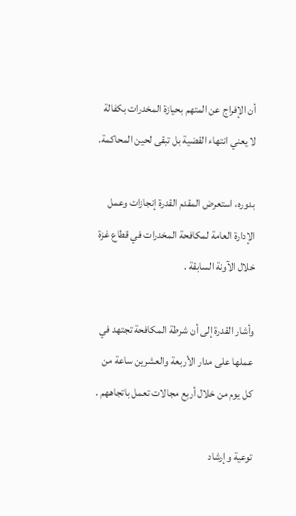أن الإفراج عن المتهم بحيازة المخدرات بكفالة لا يعني انتهاء القضية بل تبقى لحين المحاكمة.

بدوره، استعرض المقدم القدرة إنجازات وعمل الإدارة العامة لمكافحة المخدرات في قطاع غزة خلال الآونة السابقة .

وأشار القدرة إلى أن شرطة المكافحة تجتهد في عملها على مدار الأربعة والعشرين ساعة من كل يوم من خلال أربع مجالات تعمل باتجاههم .

توعية وإرشاد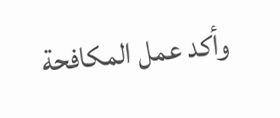وأكد عمل المكافحة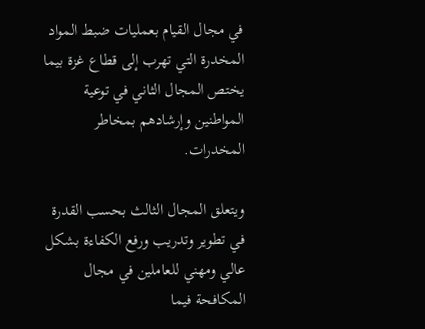في مجال القيام بعمليات ضبط المواد  المخدرة التي تهرب إلى قطاع غزة بيما يختص المجال الثاني في توعية المواطنين وإرشادهم بمخاطر المخدرات.

ويتعلق المجال الثالث بحسب القدرة في تطوير وتدريب ورفع الكفاءة بشكل عالي ومهني للعاملين في مجال المكافحة فيما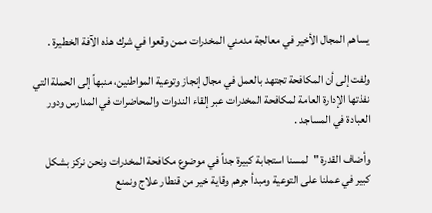يساهم المجال الأخير في معالجة مدمني المخدرات ممن وقعوا في شرك هذه الآفة الخطيرة .

ولفت إلى أن المكافحة تجتهد بالعمل في مجال إنجاز وتوعية المواطنين، منبهاً إلى الحملة التي نفذتها الإدارة العامة لمكافحة المخدرات عبر إلقاء الندوات والمحاضرات في المدارس ودور العبادة في المساجد .

وأضاف القدرة "لمسنا استجابة كبيرة جداً في موضوع مكافحة المخدرات ونحن نركز بشكل كبير في عملنا على التوعية ومبدأ جرهم وقاية خير من قنطار علاج ونمنع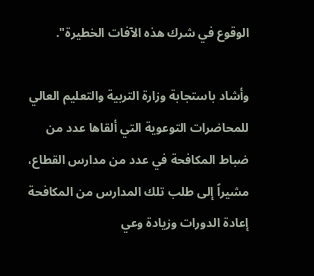الوقوع في شرك هذه الآفات الخطيرة".

وأشاد باستجابة وزارة التربية والتعليم العالي للمحاضرات التوعوية التي ألقاها عدد من ضباط المكافحة في عدد من مدارس القطاع، مشيراً إلى طلب تلك المدارس من المكافحة إعادة الدورات وزيادة وعي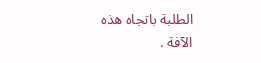الطلبة باتجاه هذه الآفة .